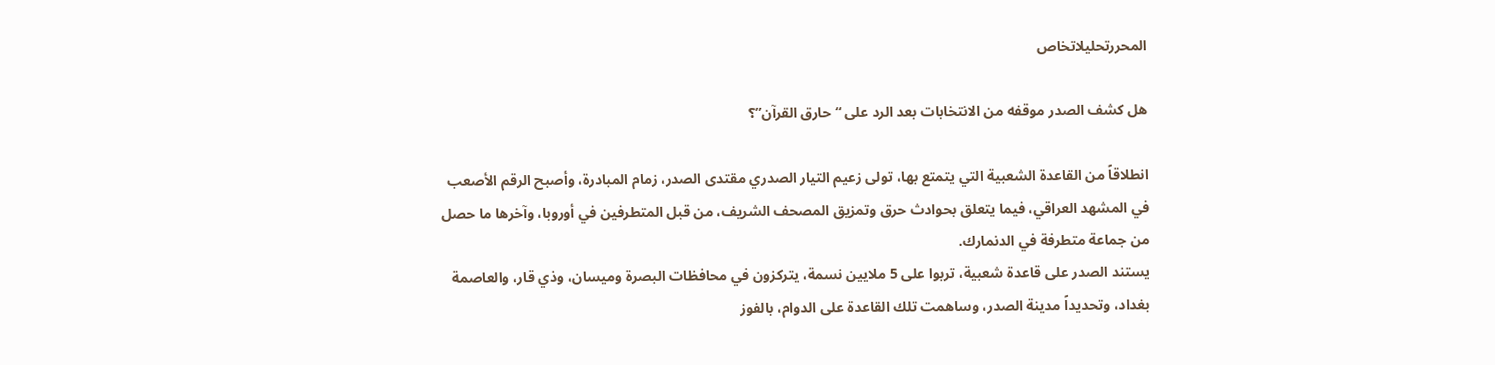المحررتحليلاتخاص

هل كشف الصدر موقفه من الانتخابات بعد الرد على “حارق القرآن”؟

انطلاقاً من القاعدة الشعبية التي يتمتع بها، تولى زعيم التيار الصدري مقتدى الصدر، زمام المبادرة، وأصبح الرقم الأصعب في المشهد العراقي، فيما يتعلق بحوادث حرق وتمزيق المصحف الشريف، من قبل المتطرفين في أوروبا، وآخرها ما حصل من جماعة متطرفة في الدنمارك.
يستند الصدر على قاعدة شعبية، تربوا على 5 ملايين نسمة، يتركزون في محافظات البصرة وميسان، وذي قار، والعاصمة بغداد، وتحديداً مدينة الصدر، وساهمت تلك القاعدة على الدوام، بالفوز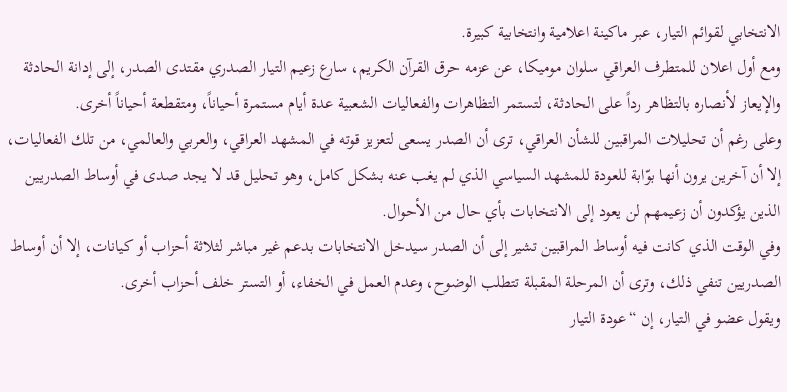الانتخابي لقوائم التيار، عبر ماكينة اعلامية وانتخابية كبيرة.
ومع أول اعلان للمتطرف العراقي سلوان موميكا، عن عزمه حرق القرآن الكريم، سارع زعيم التيار الصدري مقتدى الصدر، إلى إدانة الحادثة والإيعاز لأنصاره بالتظاهر رداً على الحادثة، لتستمر التظاهرات والفعاليات الشعبية عدة أيام مستمرة أحياناً، ومتقطعة أحياناً أخرى.
وعلى رغم أن تحليلات المراقبين للشأن العراقي، ترى أن الصدر يسعى لتعزيز قوته في المشهد العراقي، والعربي والعالمي، من تلك الفعاليات، إلا أن آخرين يرون أنها بوّابة للعودة للمشهد السياسي الذي لم يغب عنه بشكل كامل، وهو تحليل قد لا يجد صدى في أوساط الصدريين الذين يؤكدون أن زعيمهم لن يعود إلى الانتخابات بأي حال من الأحوال.
وفي الوقت الذي كانت فيه أوساط المراقبين تشير إلى أن الصدر سيدخل الانتخابات بدعم غير مباشر لثلاثة أحزاب أو كيانات، إلا أن أوساط الصدريين تنفي ذلك، وترى أن المرحلة المقبلة تتطلب الوضوح، وعدم العمل في الخفاء، أو التستر خلف أحزاب أخرى.
ويقول عضو في التيار، إن “عودة التيار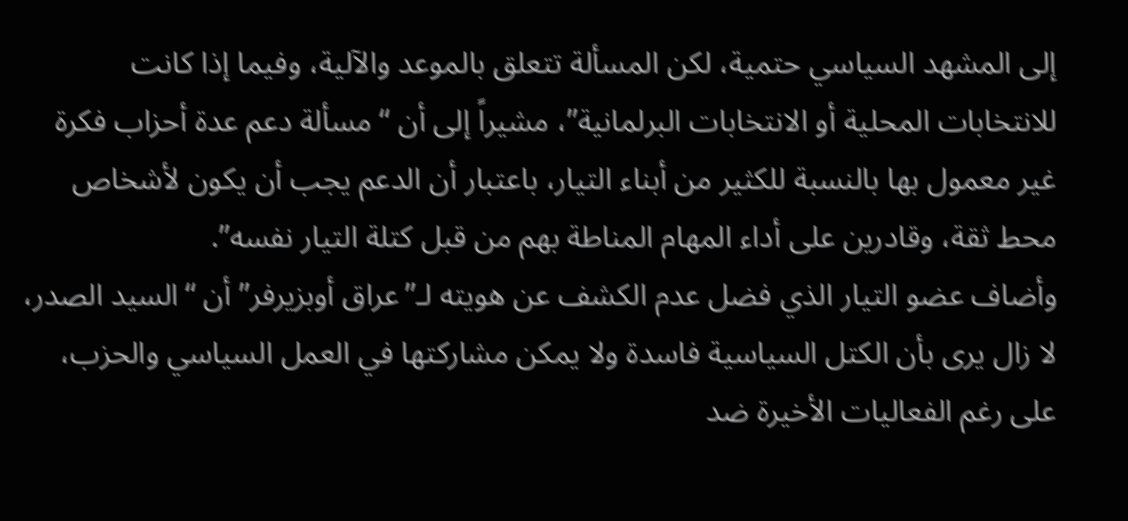إلى المشهد السياسي حتمية، لكن المسألة تتعلق بالموعد والآلية، وفيما إذا كانت للانتخابات المحلية أو الانتخابات البرلمانية”، مشيراً إلى أن “مسألة دعم عدة أحزاب فكرة غير معمول بها بالنسبة للكثير من أبناء التيار، باعتبار أن الدعم يجب أن يكون لأشخاص محط ثقة، وقادرين على أداء المهام المناطة بهم من قبل كتلة التيار نفسه”.
وأضاف عضو التيار الذي فضل عدم الكشف عن هويته لـ”عراق أوبزيرفر” أن “السيد الصدر، لا زال يرى بأن الكتل السياسية فاسدة ولا يمكن مشاركتها في العمل السياسي والحزب، على رغم الفعاليات الأخيرة ضد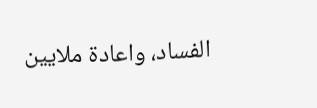الفساد، واعادة ملايين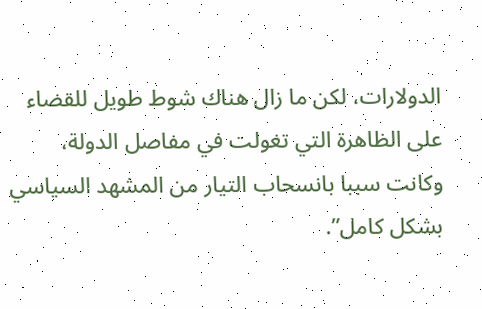الدولارات، لكن ما زال هناك شوط طويل للقضاء على الظاهرة التي تغولت في مفاصل الدولة، وكانت سببا بانسحاب التيار من المشهد السياسي بشكل كامل”.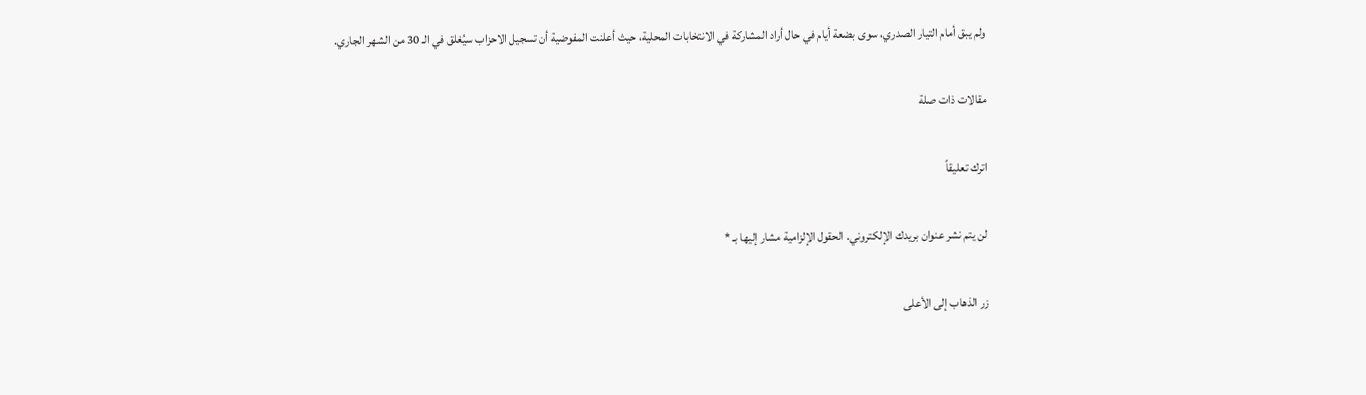ولم يبق أمام التيار الصدري، سوى بضعة أيام في حال أراد المشاركة في الانتخابات المحلية، حيث أعلنت المفوضية أن تسجيل الاحزاب سيُغلق في الـ 30 من الشهر الجاري.

مقالات ذات صلة

اترك تعليقاً

لن يتم نشر عنوان بريدك الإلكتروني. الحقول الإلزامية مشار إليها بـ *

زر الذهاب إلى الأعلى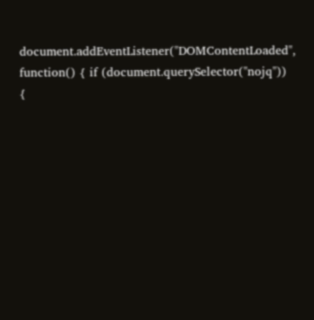document.addEventListener("DOMContentLoaded", function() { if (document.querySelector("nojq")) {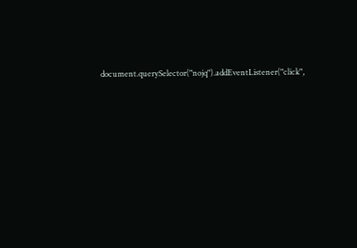document.querySelector("nojq").addEventListener("click",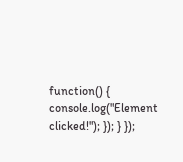function() { console.log("Element clicked!"); }); } });